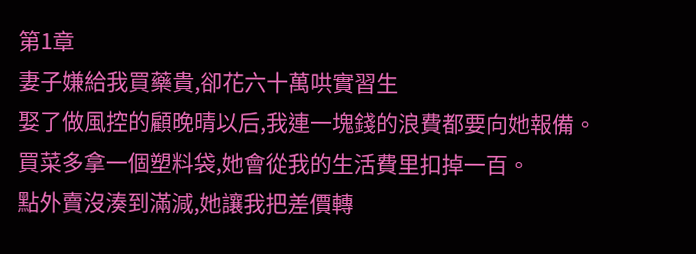第1章
妻子嫌給我買藥貴,卻花六十萬哄實習生
娶了做風控的顧晚晴以后,我連一塊錢的浪費都要向她報備。
買菜多拿一個塑料袋,她會從我的生活費里扣掉一百。
點外賣沒湊到滿減,她讓我把差價轉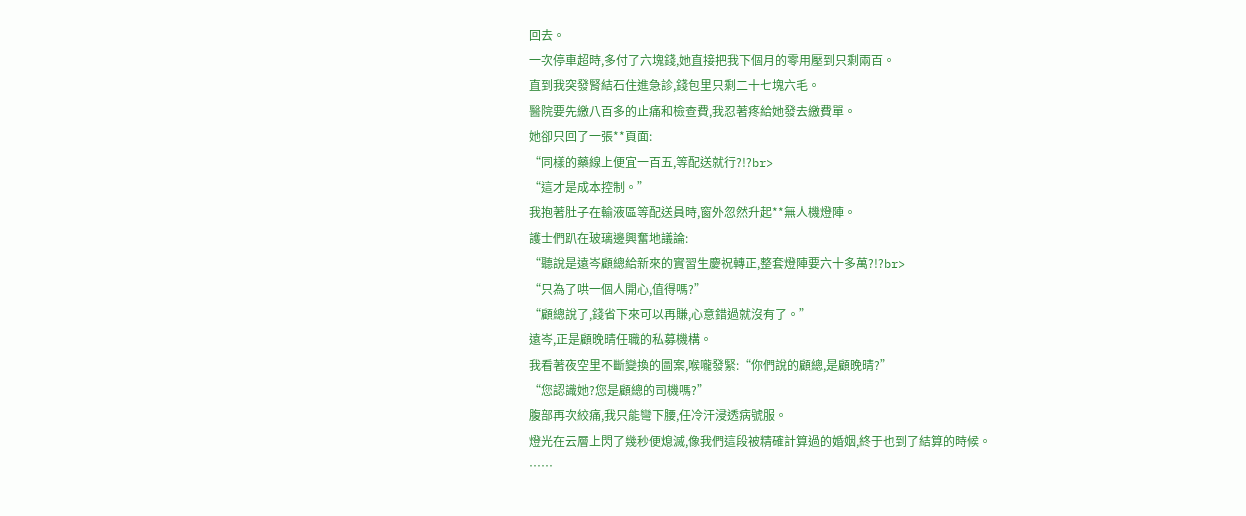回去。
一次停車超時,多付了六塊錢,她直接把我下個月的零用壓到只剩兩百。
直到我突發腎結石住進急診,錢包里只剩二十七塊六毛。
醫院要先繳八百多的止痛和檢查費,我忍著疼給她發去繳費單。
她卻只回了一張**頁面:
“同樣的藥線上便宜一百五,等配送就行?!?br>
“這才是成本控制。”
我抱著肚子在輸液區等配送員時,窗外忽然升起**無人機燈陣。
護士們趴在玻璃邊興奮地議論:
“聽說是遠岑顧總給新來的實習生慶祝轉正,整套燈陣要六十多萬?!?br>
“只為了哄一個人開心,值得嗎?”
“顧總說了,錢省下來可以再賺,心意錯過就沒有了。”
遠岑,正是顧晚晴任職的私募機構。
我看著夜空里不斷變換的圖案,喉嚨發緊:“你們說的顧總,是顧晚晴?”
“您認識她?您是顧總的司機嗎?”
腹部再次絞痛,我只能彎下腰,任冷汗浸透病號服。
燈光在云層上閃了幾秒便熄滅,像我們這段被精確計算過的婚姻,終于也到了結算的時候。
……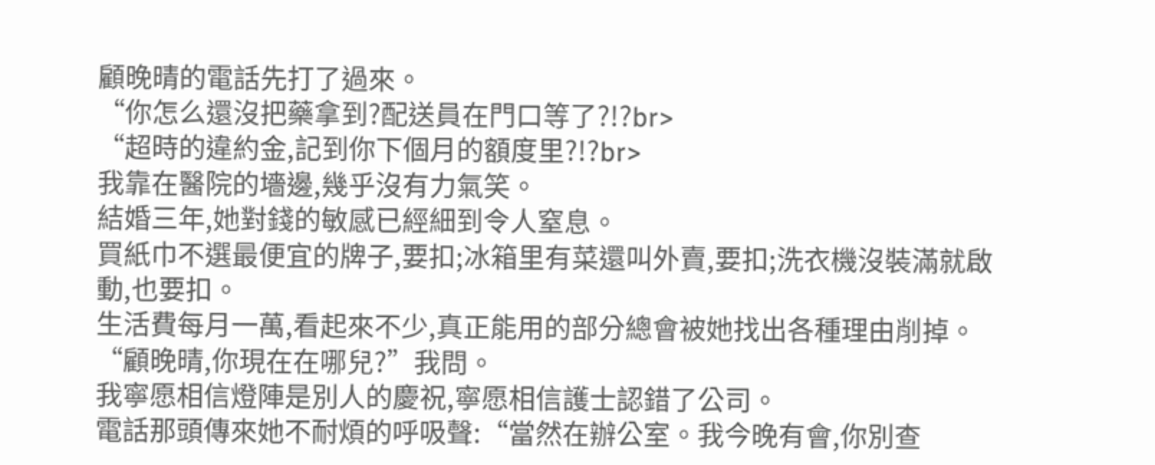顧晚晴的電話先打了過來。
“你怎么還沒把藥拿到?配送員在門口等了?!?br>
“超時的違約金,記到你下個月的額度里?!?br>
我靠在醫院的墻邊,幾乎沒有力氣笑。
結婚三年,她對錢的敏感已經細到令人窒息。
買紙巾不選最便宜的牌子,要扣;冰箱里有菜還叫外賣,要扣;洗衣機沒裝滿就啟動,也要扣。
生活費每月一萬,看起來不少,真正能用的部分總會被她找出各種理由削掉。
“顧晚晴,你現在在哪兒?”我問。
我寧愿相信燈陣是別人的慶祝,寧愿相信護士認錯了公司。
電話那頭傳來她不耐煩的呼吸聲:“當然在辦公室。我今晚有會,你別查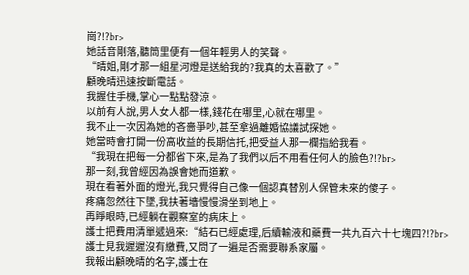崗?!?br>
她話音剛落,聽筒里便有一個年輕男人的笑聲。
“晴姐,剛才那一組星河燈是送給我的?我真的太喜歡了。”
顧晚晴迅速按斷電話。
我握住手機,掌心一點點發涼。
以前有人說,男人女人都一樣,錢花在哪里,心就在哪里。
我不止一次因為她的吝嗇爭吵,甚至拿過離婚協議試探她。
她當時會打開一份高收益的長期信托,把受益人那一欄指給我看。
“我現在把每一分都省下來,是為了我們以后不用看任何人的臉色?!?br>
那一刻,我曾經因為誤會她而道歉。
現在看著外面的燈光,我只覺得自己像一個認真替別人保管未來的傻子。
疼痛忽然往下墜,我扶著墻慢慢滑坐到地上。
再睜眼時,已經躺在觀察室的病床上。
護士把費用清單遞過來:“結石已經處理,后續輸液和藥費一共九百六十七塊四?!?br>
護士見我遲遲沒有繳費,又問了一遍是否需要聯系家屬。
我報出顧晚晴的名字,護士在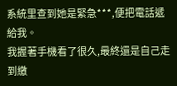系統里查到她是緊急***,便把電話遞給我。
我握著手機看了很久,最終還是自己走到繳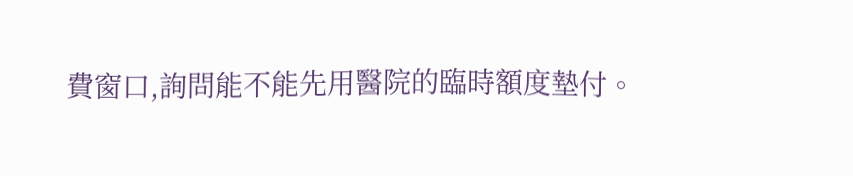費窗口,詢問能不能先用醫院的臨時額度墊付。